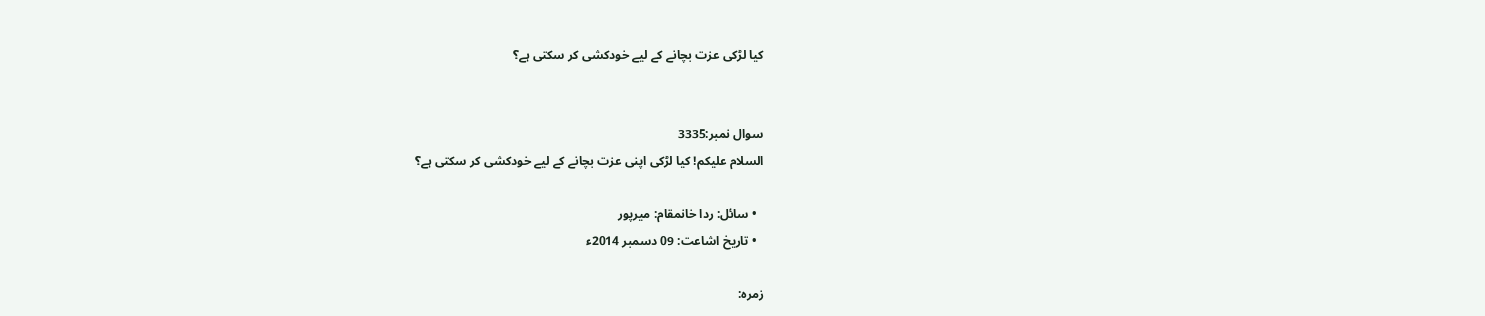کیا لڑکی عزت بچانے کے لیے خودکشی کر سکتی ہے؟


سوال نمبر:3335
السلام علیکم! کیا لڑکی اپنی عزت بچانے کے لیے خودکشی کر سکتی ہے؟

  • سائل: ردا خانمقام: میرپور
  • تاریخ اشاعت: 09 دسمبر 2014ء

زمرہ: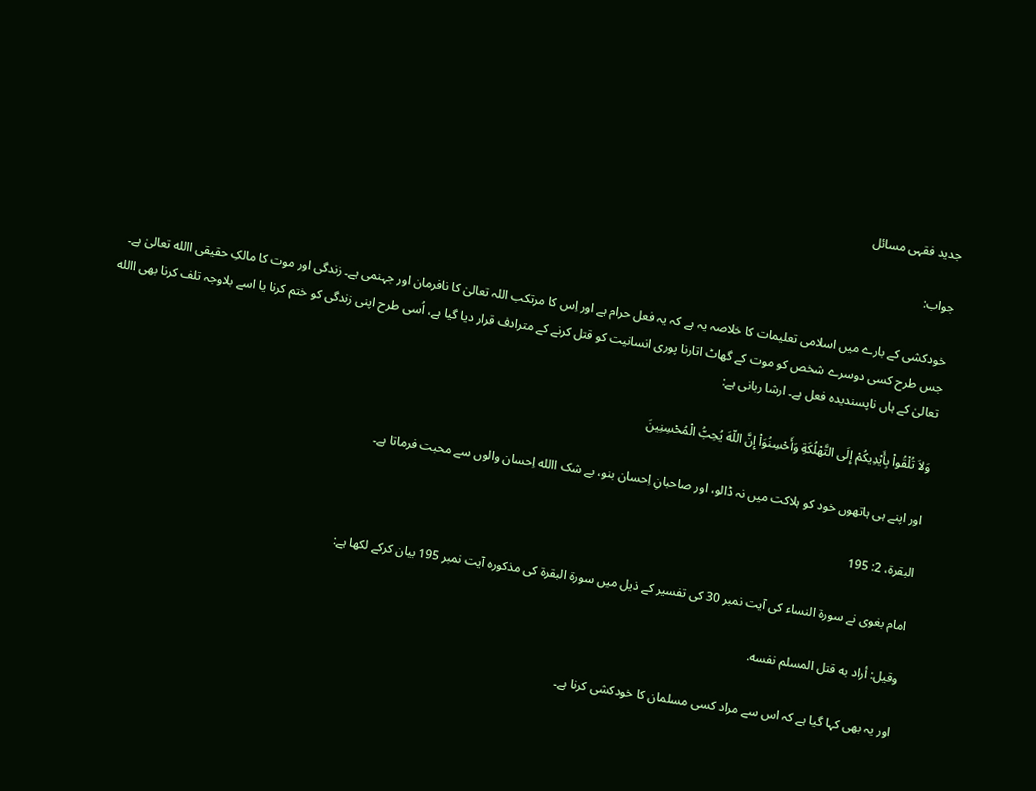جدید فقہی مسائل

جواب:

خودکشی کے بارے میں اسلامی تعلیمات کا خلاصہ یہ ہے کہ یہ فعل حرام ہے اور اِس کا مرتکب اللہ تعالیٰ کا نافرمان اور جہنمی ہے۔ زندگی اور موت کا مالکِ حقیقی االله تعالیٰ ہے۔ جس طرح کسی دوسرے شخص کو موت کے گھاٹ اتارنا پوری انسانیت کو قتل کرنے کے مترادف قرار دیا گیا ہے، اُسی طرح اپنی زندگی کو ختم کرنا یا اسے بلاوجہ تلف کرنا بھی االله تعالیٰ کے ہاں ناپسندیدہ فعل ہے۔ ارشا ربانی ہے:

وَلاَ تُلْقُواْ بِأَيْدِيكُمْ إِلَى التَّهْلُكَةِ وَأَحْسِنُوَاْ إِنَّ اللّهَ يُحِبُّ الْمُحْسِنِينَ

اور اپنے ہی ہاتھوں خود کو ہلاکت میں نہ ڈالو، اور صاحبانِ اِحسان بنو، بے شک االله اِحسان والوں سے محبت فرماتا ہے۔

البقرة، 2: 195

امام بغوی نے سورۃ النساء کی آیت نمبر 30 کی تفسیر کے ذیل میں سورۃ البقرۃ کی مذکورہ آیت نمبر 195 بیان کرکے لکھا ہے:

وقيل: أراد به قتل المسلم نفسه.

اور یہ بھی کہا گیا ہے کہ اس سے مراد کسی مسلمان کا خودکشی کرنا ہے۔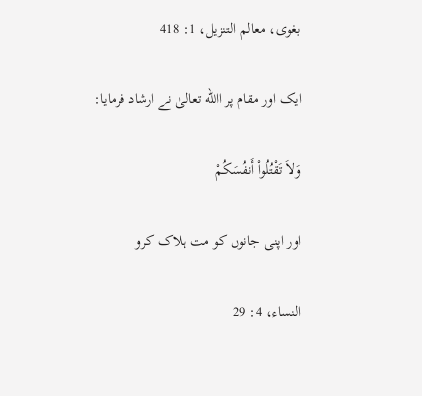بغوی، معالم التنزيل، 1: 418

ایک اور مقام پر االله تعالیٰ نے ارشاد فرمایا:

وَلاَ تَقْتُلُواْ أَنفُسَكُمْ

اور اپنی جانوں کو مت ہلاک کرو

النساء، 4: 29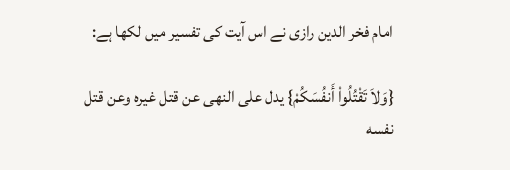امام فخر الدین رازی نے اس آیت کی تفسیر میں لکھا ہے:

{وَلاَ تَقْتُلُواْ أَنفُسَكُمْ} يدل علی النهی عن قتل غيره وعن قتل نفسه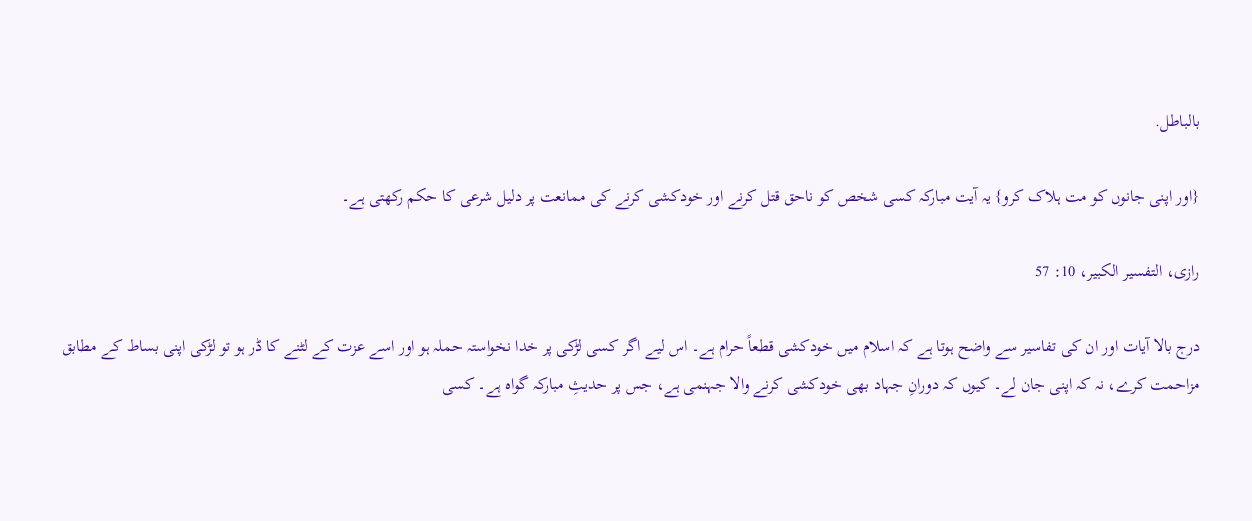بالباطل.

{اور اپنی جانوں کو مت ہلاک کرو} یہ آیت مبارکہ کسی شخص کو ناحق قتل کرنے اور خودکشی کرنے کی ممانعت پر دلیل شرعی کا حکم رکھتی ہے۔

رازی، التفسير الکبير، 10: 57

درج بالا آیات اور ان کی تفاسیر سے واضح ہوتا ہے کہ اسلام میں خودکشی قطعاً حرام ہے۔ اس لیے اگر کسی لڑکی پر خدا نخواستہ حملہ ہو اور اسے عزت کے لٹنے کا ڈر ہو تو لڑکی اپنی بساط کے مطابق مزاحمت کرے، نہ کہ اپنی جان لے۔ کیوں کہ دورانِ جہاد بھی خودکشی کرنے والا جہنمی ہے، جس پر حدیثِ مبارکہ گواہ ہے۔ کسی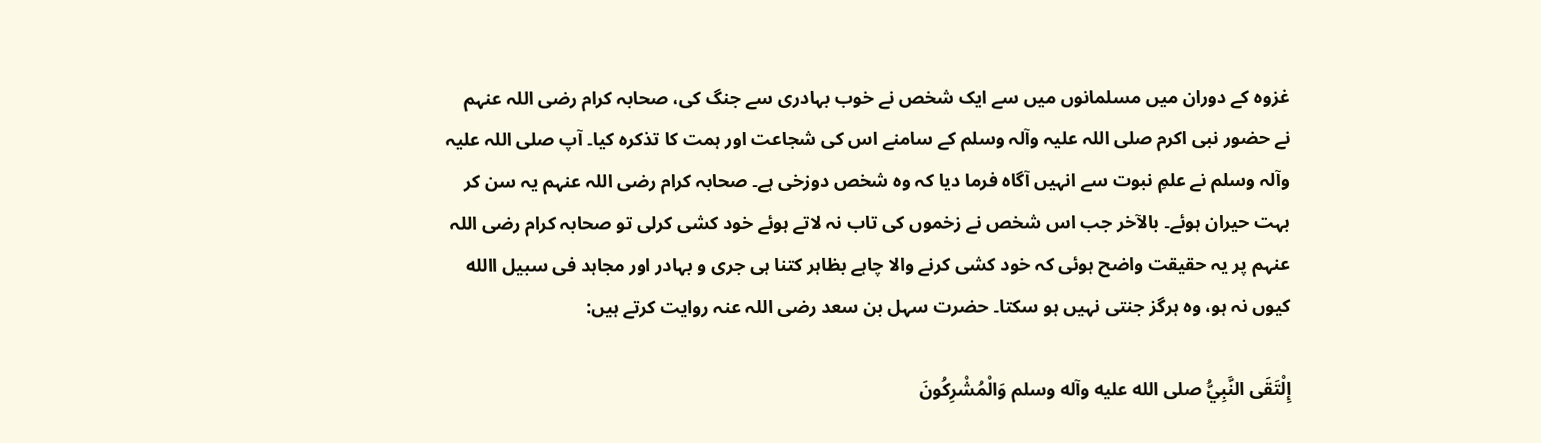غزوہ کے دوران میں مسلمانوں میں سے ایک شخص نے خوب بہادری سے جنگ کی، صحابہ کرام رضی اللہ عنہم نے حضور نبی اکرم صلی اللہ علیہ وآلہ وسلم کے سامنے اس کی شجاعت اور ہمت کا تذکرہ کیا۔ آپ صلی اللہ علیہ وآلہ وسلم نے علمِ نبوت سے انہیں آگاہ فرما دیا کہ وہ شخص دوزخی ہے۔ صحابہ کرام رضی اللہ عنہم یہ سن کر بہت حیران ہوئے۔ بالآخر جب اس شخص نے زخموں کی تاب نہ لاتے ہوئے خود کشی کرلی تو صحابہ کرام رضی اللہ عنہم پر یہ حقیقت واضح ہوئی کہ خود کشی کرنے والا چاہے بظاہر کتنا ہی جری و بہادر اور مجاہد فی سبیل االله کیوں نہ ہو، وہ ہرگز جنتی نہیں ہو سکتا۔ حضرت سہل بن سعد رضی اللہ عنہ روایت کرتے ہیں:

إِلْتَقَی النَّبِيُّ صلی الله عليه وآله وسلم وَالْمُشْرِکُونَ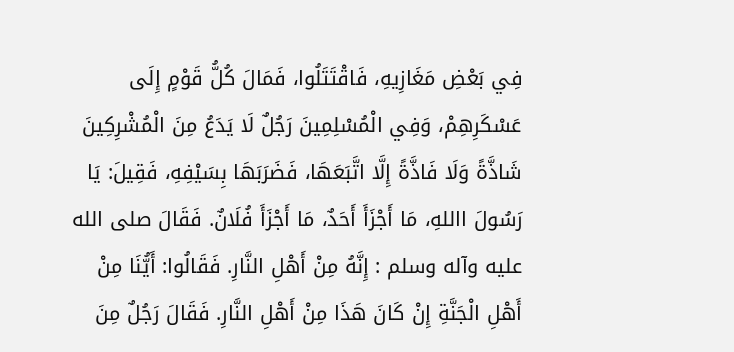فِي بَعْضِ مَغَازِيهِ، فَاقْتَتَلُوا، فَمَالَ کُلُّ قَوْمٍ إِلَی عَسْکَرِهِمْ، وَفِي الْمُسْلِمِينَ رَجُلٌ لَا يَدَعُ مِنَ الْمُشْرِکِينَ شَاذَّةً وَلَا فَاذَّةً إِلَّا اتَّبَعَهَا، فَضَرَبَهَا بِسَيْفِهِ، فَقِيلَ: يَا رَسُولَ االلهِ، مَا أَجْزَأَ أَحَدٌ، مَا أَجْزَأَ فُلَانٌ. فَقَالَ صلی الله عليه وآله وسلم : إِنَّهُ مِنْ أَهْلِ النَّارِ. فَقَالُوا: أَيُّنَا مِنْ أَهْلِ الْجَنَّةِ إِنْ کَانَ هَذَا مِنْ أَهْلِ النَّارِ. فَقَالَ رَجُلٌ مِنَ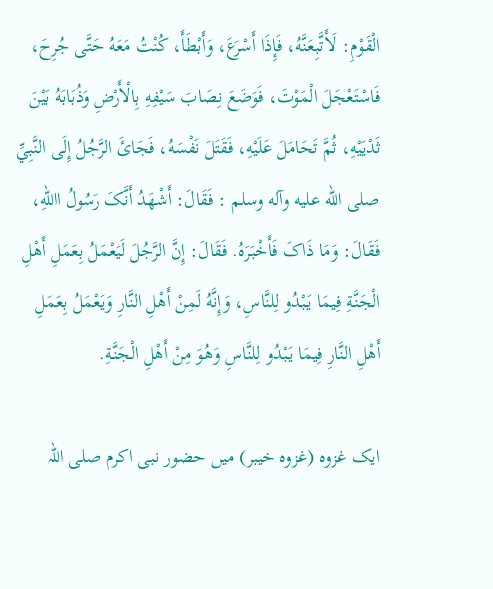الْقَوْمِ: لَأَتَّبِعَنَّهُ، فَإِذَا أَسْرَعَ، وَأَبْطَأَ، کُنْتُ مَعَهُ حَتَّی جُرِحَ، فَاسْتَعْجَلَ الْمَوْتَ، فَوَضَعَ نِصَابَ سَيْفِهِ بِالْأَرْضِ وَذُبَابَهُ بَيْنَ ثَدْيَيْهِ، ثُمَّ تَحَامَلَ عَلَيْهِ، فَقَتَلَ نَفْسَهُ، فَجَائَ الرَّجُلُ إِلَی النَّبِيِّ صلی الله عليه وآله وسلم : فَقَالَ: أَشْهَدُ أَنَّکَ رَسُولُ االلهِ، فَقَالَ: وَمَا ذَاکَ فَأَخْبَرَهُ. فَقَالَ: إِنَّ الرَّجُلَ لَيَعْمَلُ بِعَمَلِ أَهْلِ الْجَنَّةِ فِيمَا يَبْدُو لِلنَّاسِ، وَإِنَّهُ لَمِنْ أَهْلِ النَّارِ وَيَعْمَلُ بِعَمَلِ أَهْلِ النَّارِ فِيمَا يَبْدُو لِلنَّاسِ وَهُوَ مِنْ أَهْلِ الْجَنَّةِ.

ایک غزوہ (غزوہ خیبر) میں حضور نبی اکرم صلی اللہ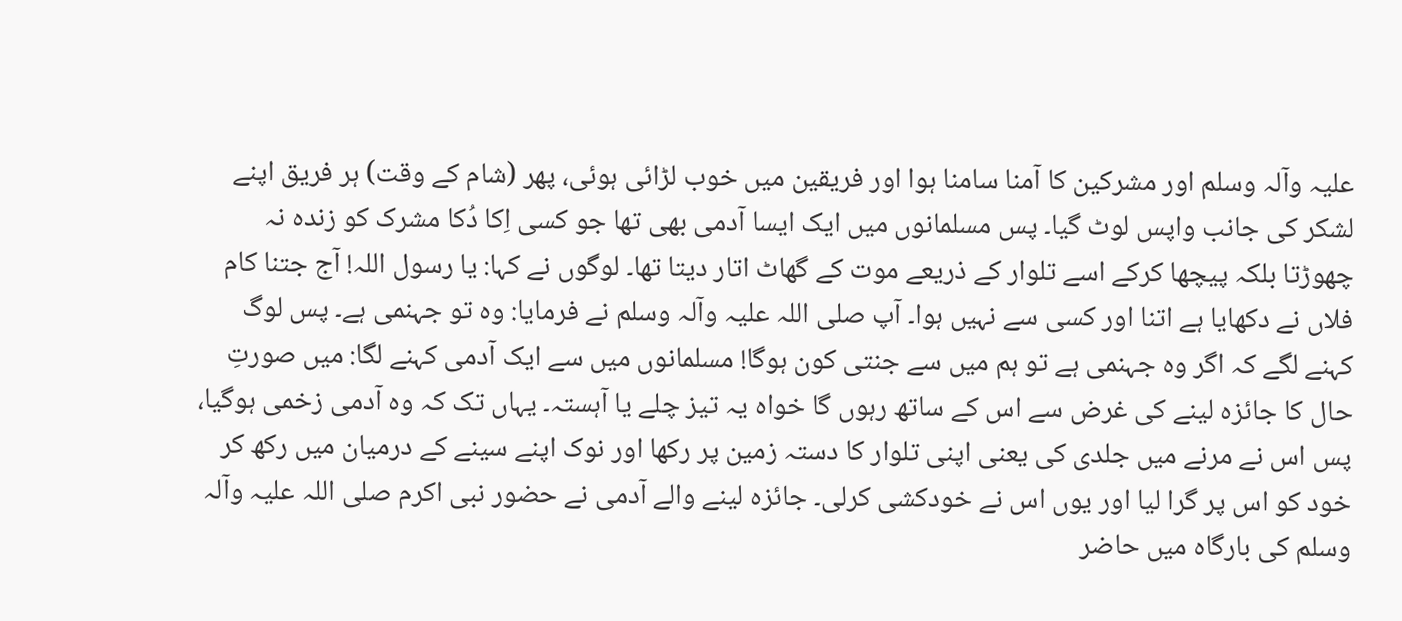علیہ وآلہ وسلم اور مشرکین کا آمنا سامنا ہوا اور فریقین میں خوب لڑائی ہوئی، پھر (شام کے وقت) ہر فریق اپنے لشکر کی جانب واپس لوٹ گیا۔ پس مسلمانوں میں ایک ایسا آدمی بھی تھا جو کسی اِکا دُکا مشرک کو زندہ نہ چھوڑتا بلکہ پیچھا کرکے اسے تلوار کے ذریعے موت کے گھاٹ اتار دیتا تھا۔ لوگوں نے کہا: یا رسول اللہ! آج جتنا کام فلاں نے دکھایا ہے اتنا اور کسی سے نہیں ہوا۔ آپ صلی اللہ علیہ وآلہ وسلم نے فرمایا: وہ تو جہنمی ہے۔ پس لوگ کہنے لگے کہ اگر وہ جہنمی ہے تو ہم میں سے جنتی کون ہوگا! مسلمانوں میں سے ایک آدمی کہنے لگا: میں صورتِ حال کا جائزہ لینے کی غرض سے اس کے ساتھ رہوں گا خواہ یہ تیز چلے یا آہستہ۔ یہاں تک کہ وہ آدمی زخمی ہوگیا، پس اس نے مرنے میں جلدی کی یعنی اپنی تلوار کا دستہ زمین پر رکھا اور نوک اپنے سینے کے درمیان میں رکھ کر خود کو اس پر گرا لیا اور یوں اس نے خودکشی کرلی۔ جائزہ لینے والے آدمی نے حضور نبی اکرم صلی اللہ علیہ وآلہ وسلم کی بارگاہ میں حاضر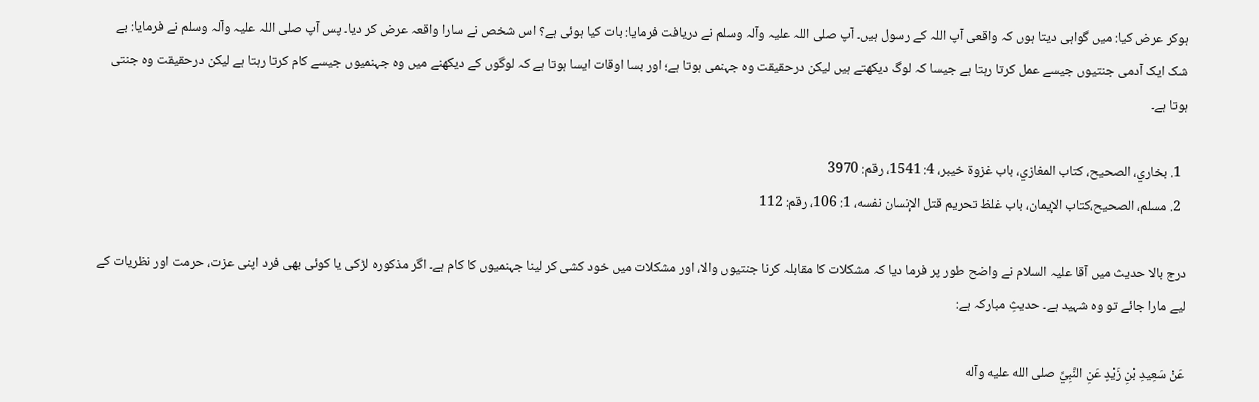ہوکر عرض کیا: میں گواہی دیتا ہوں کہ واقعی آپ اللہ کے رسول ہیں۔ آپ صلی اللہ علیہ وآلہ وسلم نے دریافت فرمایا: بات کیا ہوئی ہے؟ اس شخص نے سارا واقعہ عرض کر دیا۔ پس آپ صلی اللہ علیہ وآلہ وسلم نے فرمایا: بے شک ایک آدمی جنتیوں جیسے عمل کرتا رہتا ہے جیسا کہ لوگ دیکھتے ہیں لیکن درحقیقت وہ جہنمی ہوتا ہے؛ اور بسا اوقات ایسا ہوتا ہے کہ لوگوں کے دیکھنے میں وہ جہنمیوں جیسے کام کرتا رہتا ہے لیکن درحقیقت وہ جنتی ہوتا ہے۔

  1. بخاري، الصحيح، کتاب المغازي، باب غزوة خيبر، 4: 1541، رقم: 3970
  2. مسلم، الصحيح،کتاب الإيمان، باب غلظ تحريم قتل الإنسان نفسه، 1: 106، رقم: 112

درج بالا حدیث میں آقا علیہ السلام نے واضح طور پر فرما دیا کہ مشکلات کا مقابلہ کرنا جنتیوں والا، اور مشکلات میں خود کشی کر لینا جہنمیوں کا کام ہے۔ اگر مذکورہ لڑکی یا کوئی بھی فرد اپنی عزت، حرمت اور نظریات کے لیے مارا جائے تو وہ شہید ہے۔ حدیثِ مبارکہ ہے:

عَنْ سَعِیدِ بْنِ زَیْدٍ عَنِ النَّبِيِّ صلی الله عليه وآله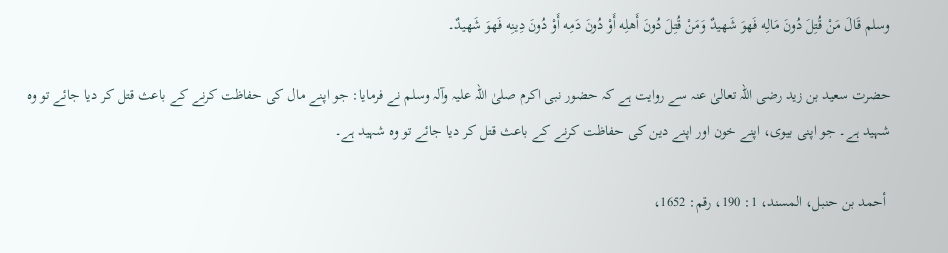وسلم قَالَ مَنْ قُتِلَ دُونَ مَالِه فَهوَ شَهیدٌ وَمَنْ قُتِلَ دُونَ أَهلِه أَوْ دُونَ دَمِه أَوْ دُونَ دِینِه فَهوَ شَهیدٌ۔

حضرت سعید بن زید رضی اللہ تعالیٰ عنہ سے روایت ہے کہ حضور نبی اکرم صلیٰ اللہ علیہ وآلہ وسلم نے فرمایا: جو اپنے مال کی حفاظت کرنے کے باعث قتل کر دیا جائے تو وہ شہید ہے۔ جو اپنی بیوی، اپنے خون اور اپنے دین کی حفاظت کرنے کے باعث قتل کر دیا جائے تو وہ شہید ہے۔

 أحمد بن حنبل، المسند، 1: 190، رقم: 1652،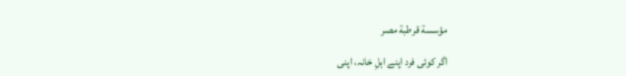مؤسسة قرطبة مصر

اگر کوئی فرد اپنے اہلِ خانہ، اپنی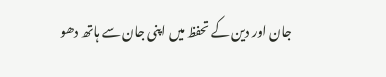جان اور دین کے تحفظ میں اپنی جان سے ہاتھ دھو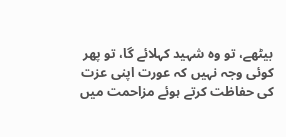بیٹھے، تو وہ شہید کہلائے گا، تو پھر کوئی وجہ نہیں کہ عورت اپنی عزت کی حفاظت کرتے ہوئے مزاحمت میں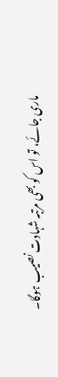ماری جائے، تو اس کو بھی مرتبہ شہادت نصیب ہوگا۔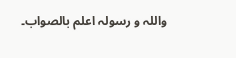واللہ و رسولہ اعلم بالصواب۔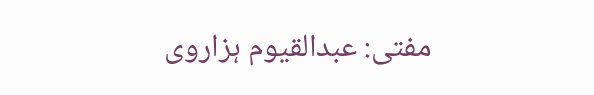مفتی: عبدالقیوم ہزاروی